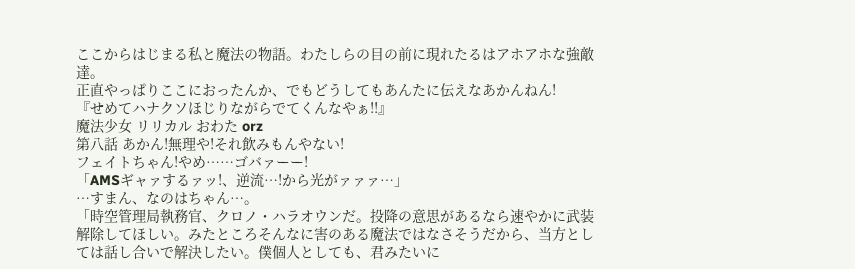ここからはじまる私と魔法の物語。わたしらの目の前に現れたるはアホアホな強敵達。
正直やっぱりここにおったんか、でもどうしてもあんたに伝えなあかんねん!
『せめてハナクソほじりながらでてくんなやぁ!!』
魔法少女 リリカル おわた orz
第八話 あかん!無理や!それ飲みもんやない!
フェイトちゃん!やめ……ゴバァーー!
「AMSギャァするァッ!、逆流…!から光がァァァ…」
…すまん、なのはちゃん…。
「時空管理局執務官、クロノ・ハラオウンだ。投降の意思があるなら速やかに武装解除してほしい。みたところそんなに害のある魔法ではなさそうだから、当方としては話し合いで解決したい。僕個人としても、君みたいに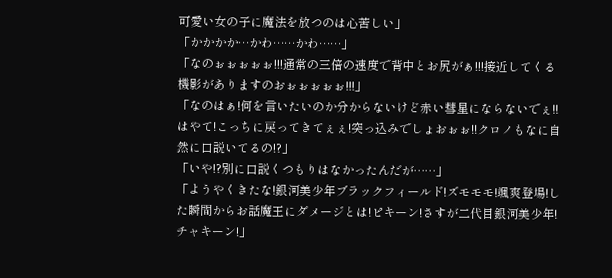可愛い女の子に魔法を放つのは心苦しい」
「かかかか…かわ……かわ……」
「なのぉぉぉぉぉ!!!通常の三倍の速度で背中とお尻がぁ!!!接近してくる機影がありますのおぉぉぉぉぉ!!!」
「なのはぁ!何を言いたいのか分からないけど赤い彗星にならないでぇ!!はやて!こっちに戻ってきてぇぇ!突っ込みでしょおぉぉ!!クロノもなに自然に口説いてるの!?」
「いや!?別に口説くつもりはなかったんだが……」
「ようやくきたな!銀河美少年ブラックフィールド!ズモモモ!颯爽登場!した瞬間からお話魔王にダメージとは!ピキーン!さすが二代目銀河美少年!チャキーン!」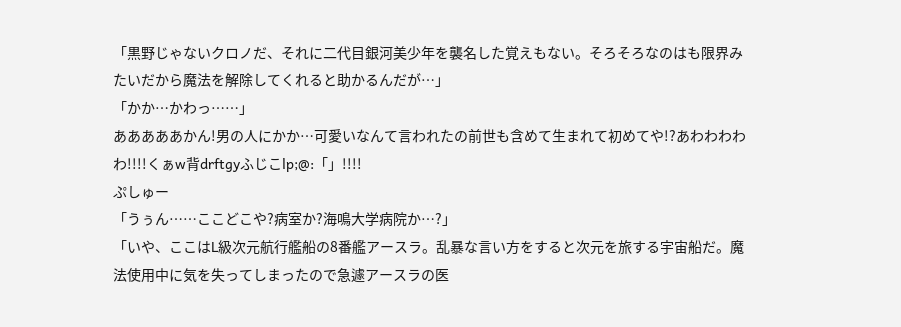「黒野じゃないクロノだ、それに二代目銀河美少年を襲名した覚えもない。そろそろなのはも限界みたいだから魔法を解除してくれると助かるんだが…」
「かか…かわっ……」
あああああかん!男の人にかか…可愛いなんて言われたの前世も含めて生まれて初めてや!?あわわわわわ!!!!くぁw背drftgyふじこlp;@:「」!!!!
ぷしゅー
「うぅん……ここどこや?病室か?海鳴大学病院か…?」
「いや、ここはL級次元航行艦船の8番艦アースラ。乱暴な言い方をすると次元を旅する宇宙船だ。魔法使用中に気を失ってしまったので急遽アースラの医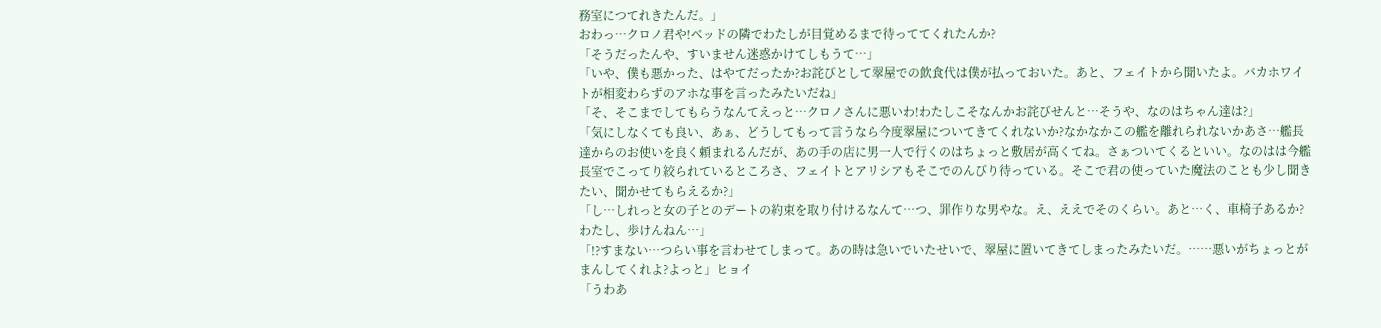務室につてれきたんだ。」
おわっ…クロノ君や!ベッドの隣でわたしが目覚めるまで待っててくれたんか?
「そうだったんや、すいません迷惑かけてしもうて…」
「いや、僕も悪かった、はやてだったか?お詫びとして翠屋での飲食代は僕が払っておいた。あと、フェイトから聞いたよ。バカホワイトが相変わらずのアホな事を言ったみたいだね」
「そ、そこまでしてもらうなんてえっと…クロノさんに悪いわ!わたしこそなんかお詫びせんと…そうや、なのはちゃん達は?」
「気にしなくても良い、あぁ、どうしてもって言うなら今度翠屋についてきてくれないか?なかなかこの艦を離れられないかあさ…艦長達からのお使いを良く頼まれるんだが、あの手の店に男一人で行くのはちょっと敷居が高くてね。さぁついてくるといい。なのはは今艦長室でこってり絞られているところさ、フェイトとアリシアもそこでのんびり待っている。そこで君の使っていた魔法のことも少し聞きたい、聞かせてもらえるか?」
「し…しれっと女の子とのデートの約束を取り付けるなんて…つ、罪作りな男やな。え、ええでそのくらい。あと…く、車椅子あるか?わたし、歩けんねん…」
「!?すまない…つらい事を言わせてしまって。あの時は急いでいたせいで、翠屋に置いてきてしまったみたいだ。……悪いがちょっとがまんしてくれよ?よっと」ヒョイ
「うわあ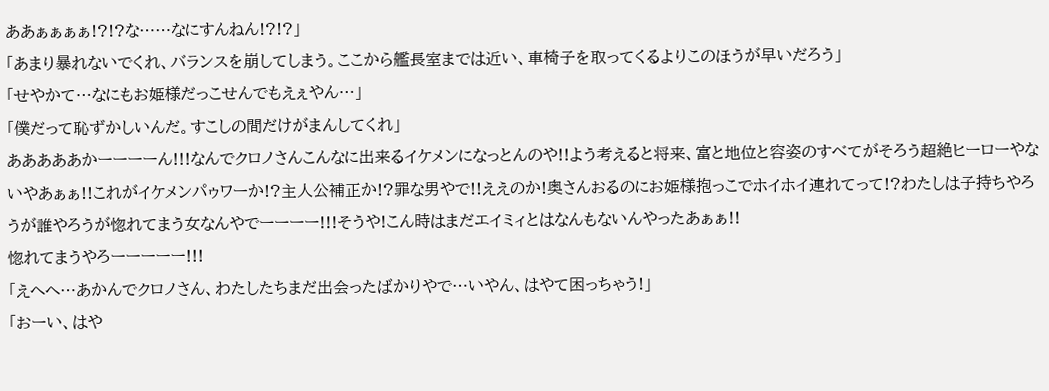ああぁぁぁぁ!?!?な……なにすんねん!?!?」
「あまり暴れないでくれ、バランスを崩してしまう。ここから艦長室までは近い、車椅子を取ってくるよりこのほうが早いだろう」
「せやかて…なにもお姫様だっこせんでもえぇやん…」
「僕だって恥ずかしいんだ。すこしの間だけがまんしてくれ」
あああああかーーーーん!!!なんでクロノさんこんなに出来るイケメンになっとんのや!!よう考えると将来、富と地位と容姿のすべてがそろう超絶ヒーローやないやあぁぁ!!これがイケメンパゥワーか!?主人公補正か!?罪な男やで!!ええのか!奥さんおるのにお姫様抱っこでホイホイ連れてって!?わたしは子持ちやろうが誰やろうが惚れてまう女なんやでーーーー!!!そうや!こん時はまだエイミィとはなんもないんやったあぁぁ!!
惚れてまうやろーーーーー!!!
「えへへ…あかんでクロノさん、わたしたちまだ出会ったばかりやで…いやん、はやて困っちゃう!」
「おーい、はや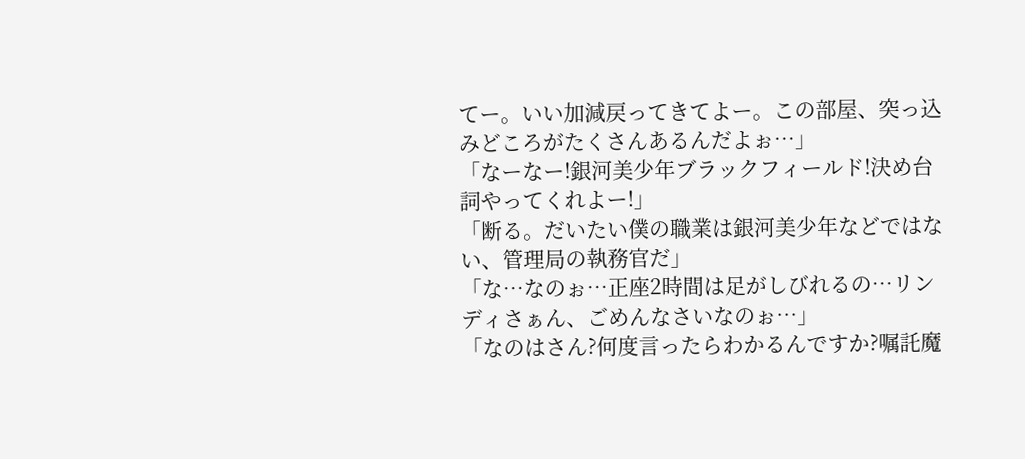てー。いい加減戻ってきてよー。この部屋、突っ込みどころがたくさんあるんだよぉ…」
「なーなー!銀河美少年ブラックフィールド!決め台詞やってくれよー!」
「断る。だいたい僕の職業は銀河美少年などではない、管理局の執務官だ」
「な…なのぉ…正座2時間は足がしびれるの…リンディさぁん、ごめんなさいなのぉ…」
「なのはさん?何度言ったらわかるんですか?嘱託魔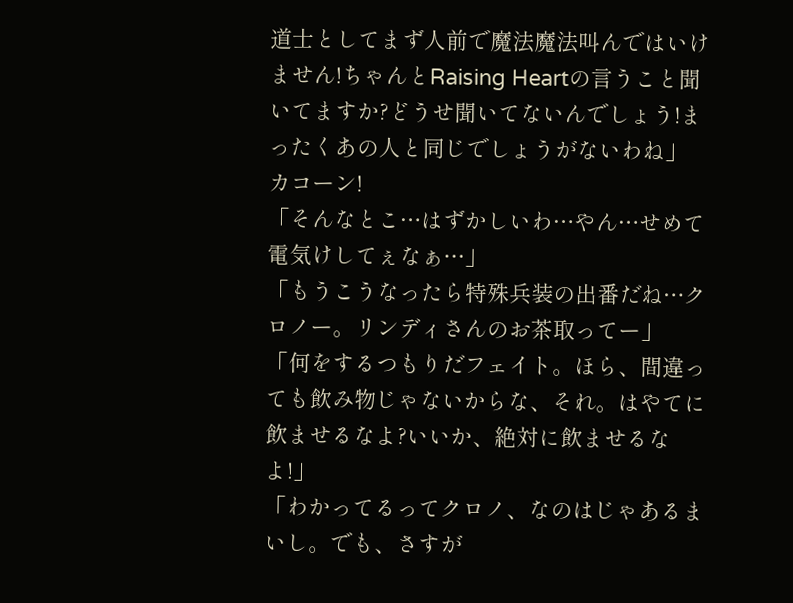道士としてまず人前で魔法魔法叫んではいけません!ちゃんとRaising Heartの言うこと聞いてますか?どうせ聞いてないんでしょう!まったくあの人と同じでしょうがないわね」
カコーン!
「そんなとこ…はずかしいわ…やん…せめて電気けしてぇなぁ…」
「もうこうなったら特殊兵装の出番だね…クロノー。リンディさんのお茶取ってー」
「何をするつもりだフェイト。ほら、間違っても飲み物じゃないからな、それ。はやてに飲ませるなよ?いいか、絶対に飲ませるなよ!」
「わかってるってクロノ、なのはじゃあるまいし。でも、さすが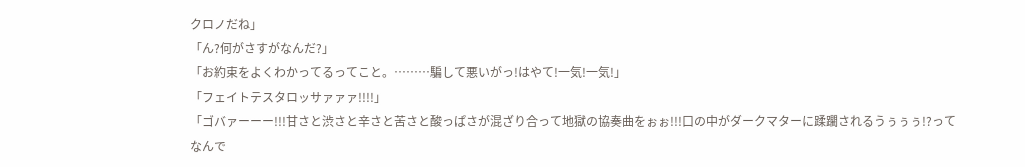クロノだね」
「ん?何がさすがなんだ?」
「お約束をよくわかってるってこと。………騙して悪いがっ!はやて!一気!一気!」
「フェイトテスタロッサァァァ!!!!」
「ゴバァーーー!!!甘さと渋さと辛さと苦さと酸っぱさが混ざり合って地獄の協奏曲をぉぉ!!!口の中がダークマターに蹂躙されるうぅぅぅ!?ってなんで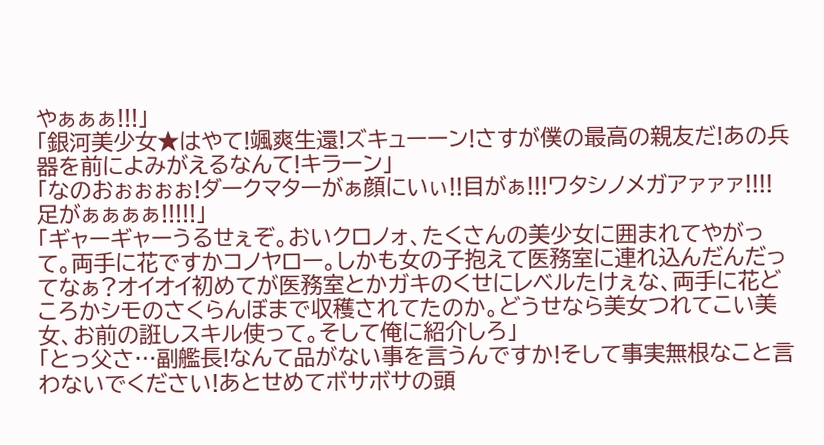やぁぁぁ!!!」
「銀河美少女★はやて!颯爽生還!ズキューーン!さすが僕の最高の親友だ!あの兵器を前によみがえるなんて!キラーン」
「なのおぉぉぉぉ!ダークマターがぁ顔にいぃ!!目がぁ!!!ワタシノメガアァァァ!!!!足がぁぁぁぁ!!!!!」
「ギャーギャーうるせぇぞ。おいクロノォ、たくさんの美少女に囲まれてやがって。両手に花ですかコノヤロー。しかも女の子抱えて医務室に連れ込んだんだってなぁ?オイオイ初めてが医務室とかガキのくせにレベルたけぇな、両手に花どころかシモのさくらんぼまで収穫されてたのか。どうせなら美女つれてこい美女、お前の誑しスキル使って。そして俺に紹介しろ」
「とっ父さ…副艦長!なんて品がない事を言うんですか!そして事実無根なこと言わないでください!あとせめてボサボサの頭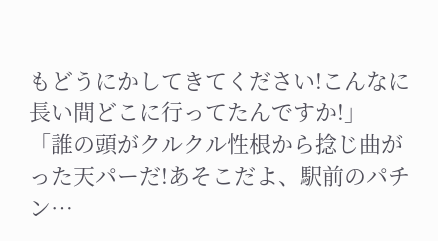もどうにかしてきてください!こんなに長い間どこに行ってたんですか!」
「誰の頭がクルクル性根から捻じ曲がった天パーだ!あそこだよ、駅前のパチン…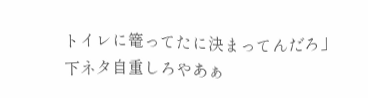トイレに篭ってたに決まってんだろ」
下ネタ自重しろやあぁ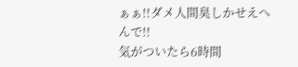ぁぁ!!ダメ人間臭しかせえへんで!!
気がついたら6時間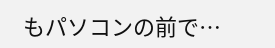もパソコンの前で…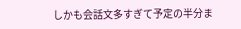しかも会話文多すぎて予定の半分ま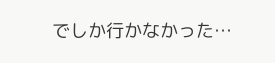でしか行かなかった…